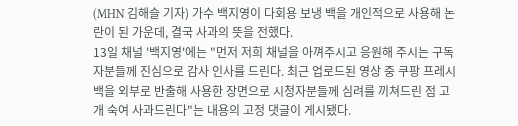(MHN 김해슬 기자) 가수 백지영이 다회용 보냉 백을 개인적으로 사용해 논란이 된 가운데, 결국 사과의 뜻을 전했다.
13일 채널 '백지영'에는 "먼저 저희 채널을 아껴주시고 응원해 주시는 구독자분들께 진심으로 감사 인사를 드린다. 최근 업로드된 영상 중 쿠팡 프레시백을 외부로 반출해 사용한 장면으로 시청자분들께 심려를 끼쳐드린 점 고개 숙여 사과드린다"는 내용의 고정 댓글이 게시됐다.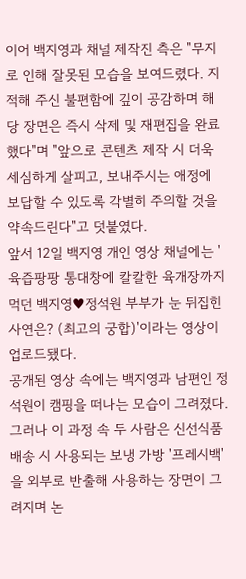이어 백지영과 채널 제작진 측은 "무지로 인해 잘못된 모습을 보여드렸다. 지적해 주신 불편함에 깊이 공감하며 해당 장면은 즉시 삭제 및 재편집을 완료했다"며 "앞으로 콘텐츠 제작 시 더욱 세심하게 살피고, 보내주시는 애정에 보답할 수 있도록 각별히 주의할 것을 약속드린다"고 덧붙였다.
앞서 12일 백지영 개인 영상 채널에는 '육즙팡팡 통대창에 칼칼한 육개장까지 먹던 백지영♥정석원 부부가 눈 뒤집힌 사연은? (최고의 궁합)'이라는 영상이 업로드됐다.
공개된 영상 속에는 백지영과 남편인 정석원이 캠핑을 떠나는 모습이 그려졌다. 그러나 이 과정 속 두 사람은 신선식품 배송 시 사용되는 보냉 가방 '프레시백'을 외부로 반출해 사용하는 장면이 그려지며 논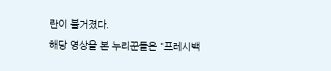란이 불거졌다.
해당 영상을 본 누리꾼들은 "프레시백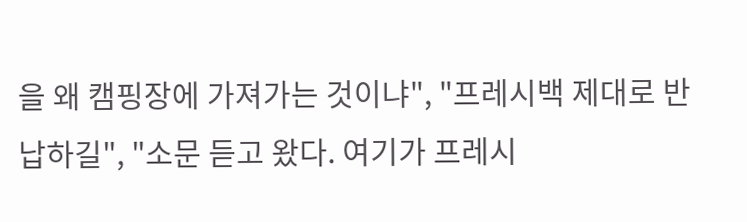을 왜 캠핑장에 가져가는 것이냐", "프레시백 제대로 반납하길", "소문 듣고 왔다. 여기가 프레시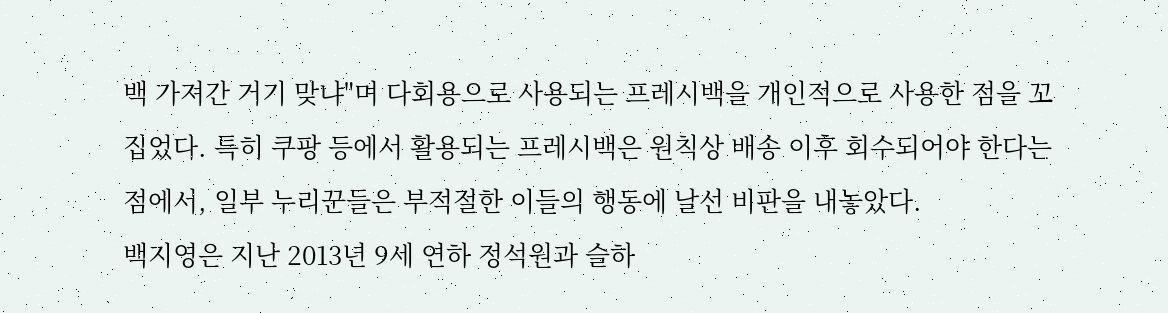백 가져간 거기 맞냐"며 다회용으로 사용되는 프레시백을 개인적으로 사용한 점을 꼬집었다. 특히 쿠팡 등에서 활용되는 프레시백은 원칙상 배송 이후 회수되어야 한다는 점에서, 일부 누리꾼들은 부적절한 이들의 행동에 날선 비판을 내놓았다.
백지영은 지난 2013년 9세 연하 정석원과 슬하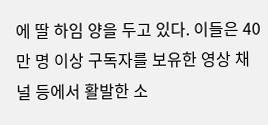에 딸 하임 양을 두고 있다. 이들은 40만 명 이상 구독자를 보유한 영상 채널 등에서 활발한 소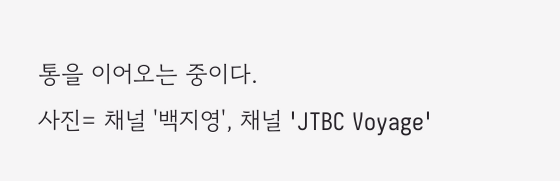통을 이어오는 중이다.
사진= 채널 '백지영', 채널 'JTBC Voyage'